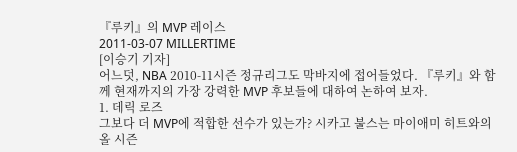『루키』의 MVP 레이스
2011-03-07 MILLERTIME
[이승기 기자]
어느덧, NBA 2010-11시즌 정규리그도 막바지에 접어들었다. 『루키』와 함께 현재까지의 가장 강력한 MVP 후보들에 대하여 논하여 보자.
1. 데릭 로즈
그보다 더 MVP에 적합한 선수가 있는가? 시카고 불스는 마이애미 히트와의 올 시즌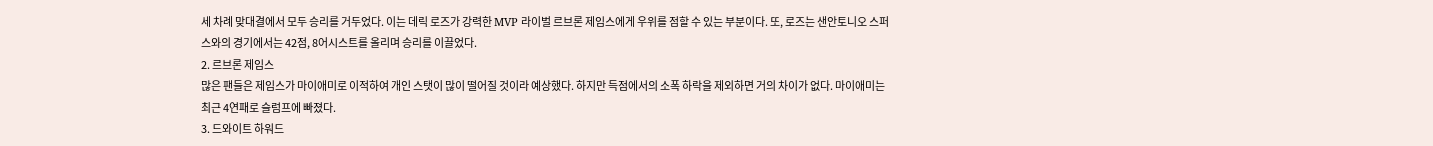세 차례 맞대결에서 모두 승리를 거두었다. 이는 데릭 로즈가 강력한 MVP 라이벌 르브론 제임스에게 우위를 점할 수 있는 부분이다. 또, 로즈는 샌안토니오 스퍼스와의 경기에서는 42점, 8어시스트를 올리며 승리를 이끌었다.
2. 르브론 제임스
많은 팬들은 제임스가 마이애미로 이적하여 개인 스탯이 많이 떨어질 것이라 예상했다. 하지만 득점에서의 소폭 하락을 제외하면 거의 차이가 없다. 마이애미는 최근 4연패로 슬럼프에 빠졌다.
3. 드와이트 하워드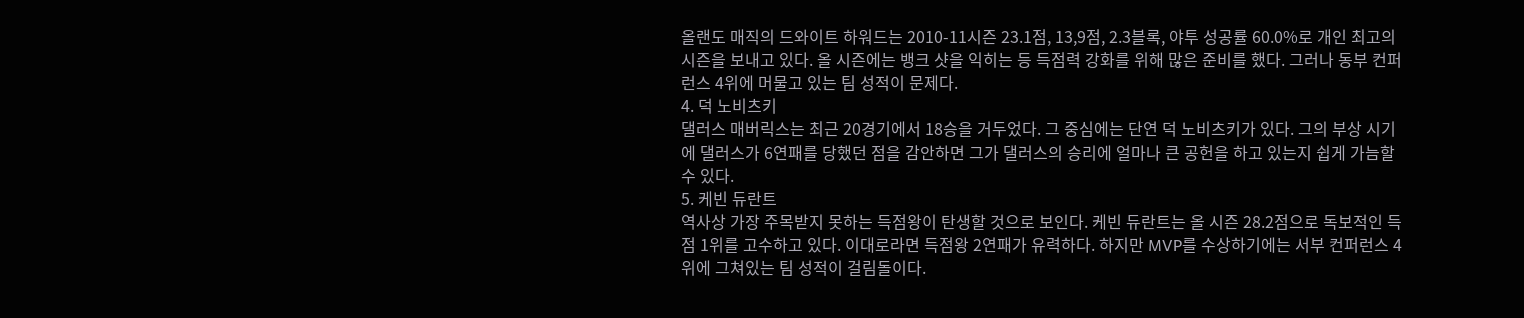올랜도 매직의 드와이트 하워드는 2010-11시즌 23.1점, 13,9점, 2.3블록, 야투 성공률 60.0%로 개인 최고의 시즌을 보내고 있다. 올 시즌에는 뱅크 샷을 익히는 등 득점력 강화를 위해 많은 준비를 했다. 그러나 동부 컨퍼런스 4위에 머물고 있는 팀 성적이 문제다.
4. 덕 노비츠키
댈러스 매버릭스는 최근 20경기에서 18승을 거두었다. 그 중심에는 단연 덕 노비츠키가 있다. 그의 부상 시기에 댈러스가 6연패를 당했던 점을 감안하면 그가 댈러스의 승리에 얼마나 큰 공헌을 하고 있는지 쉽게 가늠할 수 있다.
5. 케빈 듀란트
역사상 가장 주목받지 못하는 득점왕이 탄생할 것으로 보인다. 케빈 듀란트는 올 시즌 28.2점으로 독보적인 득점 1위를 고수하고 있다. 이대로라면 득점왕 2연패가 유력하다. 하지만 MVP를 수상하기에는 서부 컨퍼런스 4위에 그쳐있는 팀 성적이 걸림돌이다.